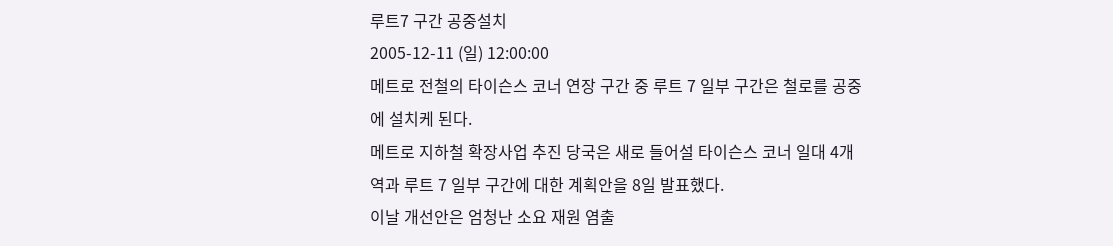루트7 구간 공중설치
2005-12-11 (일) 12:00:00
메트로 전철의 타이슨스 코너 연장 구간 중 루트 7 일부 구간은 철로를 공중에 설치케 된다.
메트로 지하철 확장사업 추진 당국은 새로 들어설 타이슨스 코너 일대 4개 역과 루트 7 일부 구간에 대한 계획안을 8일 발표했다.
이날 개선안은 엄청난 소요 재원 염출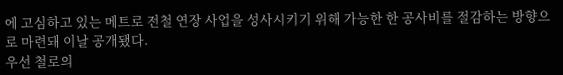에 고심하고 있는 메트로 전철 연장 사업을 성사시키기 위해 가능한 한 공사비를 절감하는 방향으로 마련돼 이날 공개됐다.
우선 철로의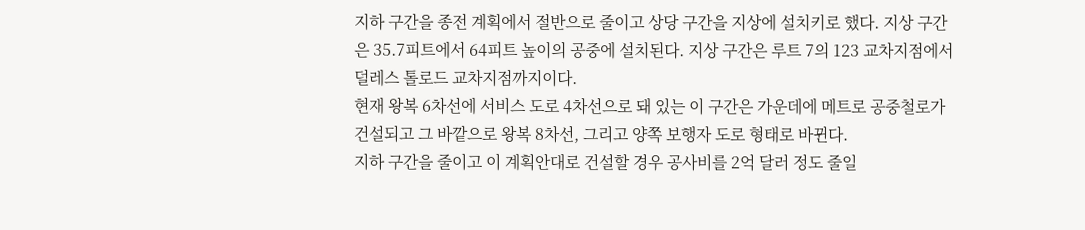지하 구간을 종전 계획에서 절반으로 줄이고 상당 구간을 지상에 설치키로 했다. 지상 구간은 35.7피트에서 64피트 높이의 공중에 설치된다. 지상 구간은 루트 7의 123 교차지점에서 덜레스 톨로드 교차지점까지이다.
현재 왕복 6차선에 서비스 도로 4차선으로 돼 있는 이 구간은 가운데에 메트로 공중철로가 건설되고 그 바깥으로 왕복 8차선, 그리고 양쪽 보행자 도로 형태로 바뀐다.
지하 구간을 줄이고 이 계획안대로 건설할 경우 공사비를 2억 달러 정도 줄일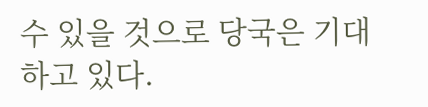수 있을 것으로 당국은 기대하고 있다.